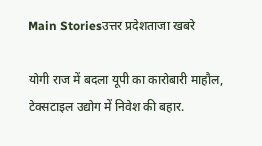Main Storiesउत्तर प्रदेशताजा खबरे

योगी राज में बदला यूपी का कारोबारी माहौल, टेक्सटाइल उद्योग में निवेश की बहार.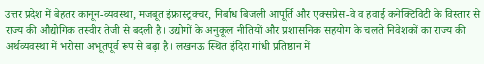उत्तर प्रदेश में बेहतर कानून-व्यवस्था, मजबूत इंफ्रास्ट्रक्चर, निर्बाध बिजली आपूर्ति और एक्सप्रेस-वे व हवाई कनेक्टिविटी के विस्तार से राज्य की औद्योगिक तस्वीर तेजी से बदली है। उद्योगों के अनुकूल नीतियों और प्रशासनिक सहयोग के चलते निवेशकों का राज्य की अर्थव्यवस्था में भरोसा अभूतपूर्व रूप से बढ़ा है। लखनऊ स्थित इंदिरा गांधी प्रतिष्ठान में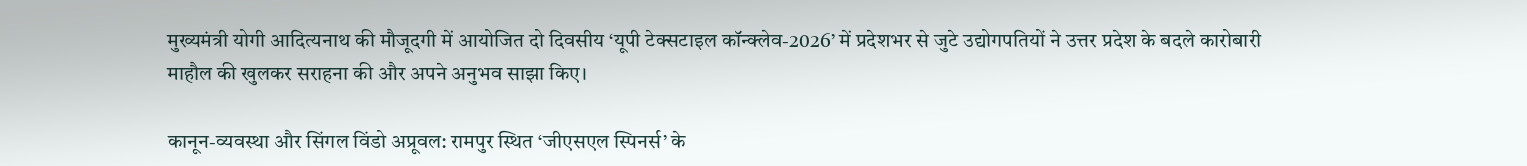मुख्यमंत्री योगी आदित्यनाथ की मौजूदगी में आयोजित दो दिवसीय ‘यूपी टेक्सटाइल कॉन्क्लेव-2026’ में प्रदेशभर से जुटे उद्योगपतियों ने उत्तर प्रदेश के बदले कारोबारी माहौल की खुलकर सराहना की और अपने अनुभव साझा किए।

कानून-व्यवस्था और सिंगल विंडो अप्रूवल: रामपुर स्थित ‘जीएसएल स्पिनर्स’ के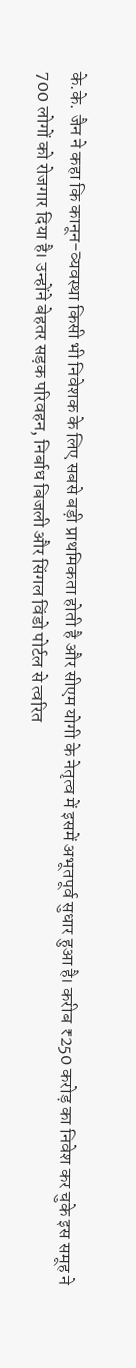के.के. जैन ने कहा कि कानून-व्यवस्था किसी भी निवेशक के लिए सबसे बड़ी प्राथमिकता होती है और सीएम योगी के नेतृत्व में इसमें अभूतपूर्व सुधार हुआ है। करीब ₹250 करोड़ का निवेश कर चुके इस समूह ने 700 लोगों को रोजगार दिया है। उन्होंने बेहतर सड़क परिवहन, निर्बाध बिजली और सिंगल विंडो पोर्टल से त्वरित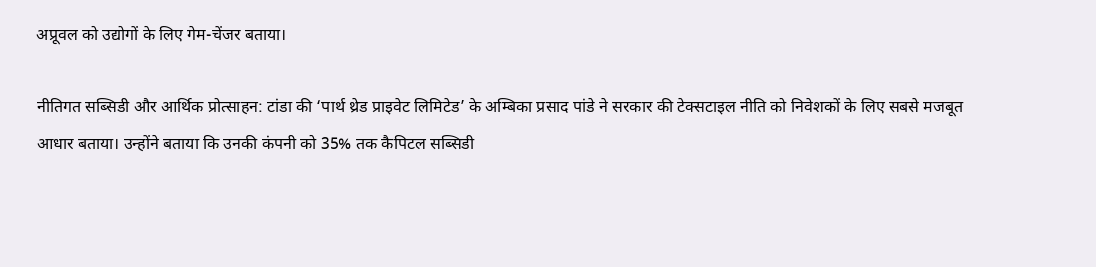अप्रूवल को उद्योगों के लिए गेम-चेंजर बताया।

नीतिगत सब्सिडी और आर्थिक प्रोत्साहन: टांडा की ‘पार्थ थ्रेड प्राइवेट लिमिटेड’ के अम्बिका प्रसाद पांडे ने सरकार की टेक्सटाइल नीति को निवेशकों के लिए सबसे मजबूत आधार बताया। उन्होंने बताया कि उनकी कंपनी को 35% तक कैपिटल सब्सिडी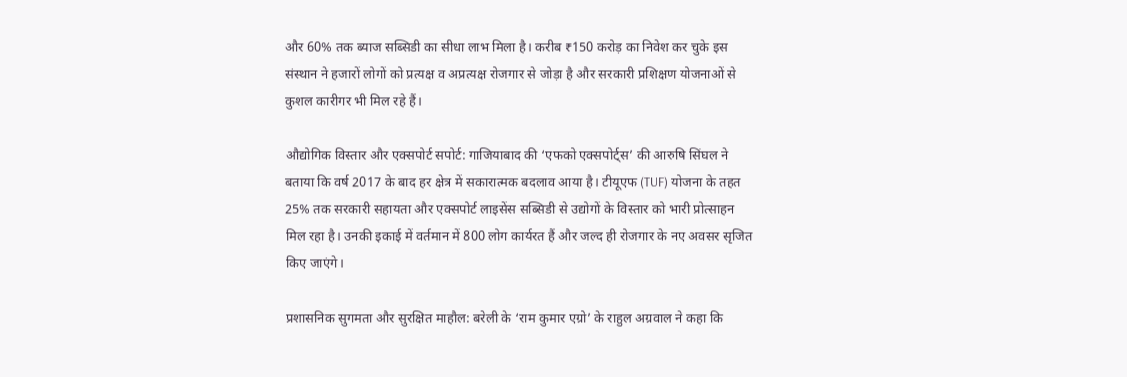और 60% तक ब्याज सब्सिडी का सीधा लाभ मिला है। करीब ₹150 करोड़ का निवेश कर चुके इस संस्थान ने हजारों लोगों को प्रत्यक्ष व अप्रत्यक्ष रोजगार से जोड़ा है और सरकारी प्रशिक्षण योजनाओं से कुशल कारीगर भी मिल रहे हैं।

औद्योगिक विस्तार और एक्सपोर्ट सपोर्ट: गाजियाबाद की ‘एफको एक्सपोर्ट्स’ की आरुषि सिंघल ने बताया कि वर्ष 2017 के बाद हर क्षेत्र में सकारात्मक बदलाव आया है। टीयूएफ (TUF) योजना के तहत 25% तक सरकारी सहायता और एक्सपोर्ट लाइसेंस सब्सिडी से उद्योगों के विस्तार को भारी प्रोत्साहन मिल रहा है। उनकी इकाई में वर्तमान में 800 लोग कार्यरत हैं और जल्द ही रोजगार के नए अवसर सृजित किए जाएंगे।

प्रशासनिक सुगमता और सुरक्षित माहौल: बरेली के ‘राम कुमार एग्रो’ के राहुल अग्रवाल ने कहा कि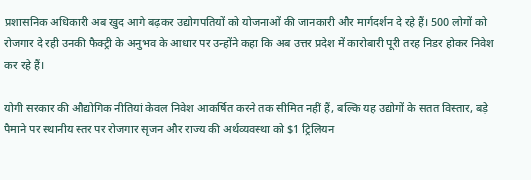प्रशासनिक अधिकारी अब खुद आगे बढ़कर उद्योगपतियों को योजनाओं की जानकारी और मार्गदर्शन दे रहे हैं। 500 लोगों को रोजगार दे रही उनकी फैक्ट्री के अनुभव के आधार पर उन्होंने कहा कि अब उत्तर प्रदेश में कारोबारी पूरी तरह निडर होकर निवेश कर रहे हैं।

योगी सरकार की औद्योगिक नीतियां केवल निवेश आकर्षित करने तक सीमित नहीं हैं, बल्कि यह उद्योगों के सतत विस्तार, बड़े पैमाने पर स्थानीय स्तर पर रोजगार सृजन और राज्य की अर्थव्यवस्था को $1 ट्रिलियन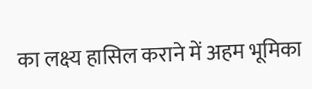का लक्ष्य हासिल कराने में अहम भूमिका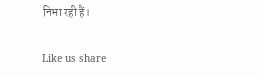निभा रही हैं।

Like us share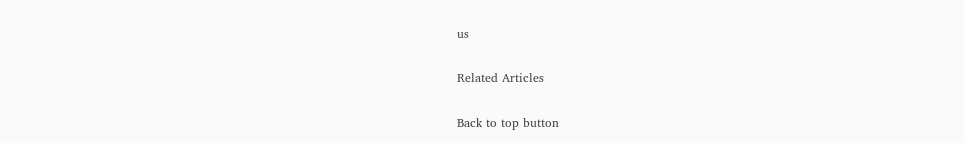us

Related Articles

Back to top button